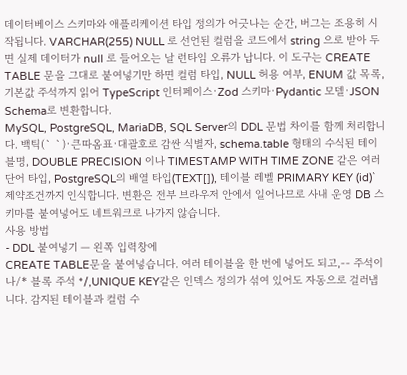데이터베이스 스키마와 애플리케이션 타입 정의가 어긋나는 순간, 버그는 조용히 시작됩니다. VARCHAR(255) NULL 로 선언된 컬럼을 코드에서 string 으로 받아 두면 실제 데이터가 null 로 들어오는 날 런타임 오류가 납니다. 이 도구는 CREATE TABLE 문을 그대로 붙여넣기만 하면 컬럼 타입, NULL 허용 여부, ENUM 값 목록, 기본값 주석까지 읽어 TypeScript 인터페이스·Zod 스키마·Pydantic 모델·JSON Schema로 변환합니다.
MySQL, PostgreSQL, MariaDB, SQL Server의 DDL 문법 차이를 함께 처리합니다. 백틱(` `)·큰따옴표·대괄호로 감싼 식별자, schema.table 형태의 수식된 테이블명, DOUBLE PRECISION 이나 TIMESTAMP WITH TIME ZONE 같은 여러 단어 타입, PostgreSQL의 배열 타입(TEXT[]), 테이블 레벨 PRIMARY KEY (id)` 제약조건까지 인식합니다. 변환은 전부 브라우저 안에서 일어나므로 사내 운영 DB 스키마를 붙여넣어도 네트워크로 나가지 않습니다.
사용 방법
- DDL 붙여넣기 — 왼쪽 입력창에
CREATE TABLE문을 붙여넣습니다. 여러 테이블을 한 번에 넣어도 되고,-- 주석이나/* 블록 주석 */,UNIQUE KEY같은 인덱스 정의가 섞여 있어도 자동으로 걸러냅니다. 감지된 테이블과 컬럼 수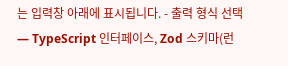는 입력창 아래에 표시됩니다. - 출력 형식 선택 — TypeScript 인터페이스, Zod 스키마(런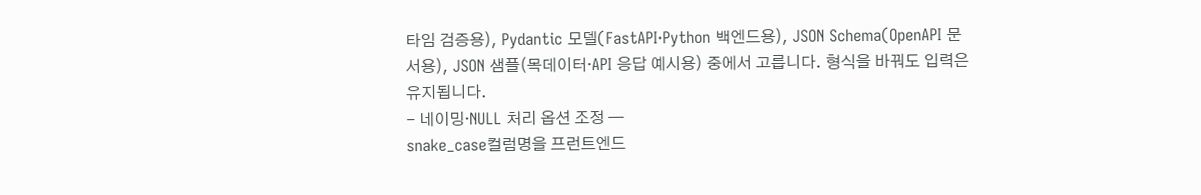타임 검증용), Pydantic 모델(FastAPI·Python 백엔드용), JSON Schema(OpenAPI 문서용), JSON 샘플(목데이터·API 응답 예시용) 중에서 고릅니다. 형식을 바꿔도 입력은 유지됩니다.
- 네이밍·NULL 처리 옵션 조정 —
snake_case컬럼명을 프런트엔드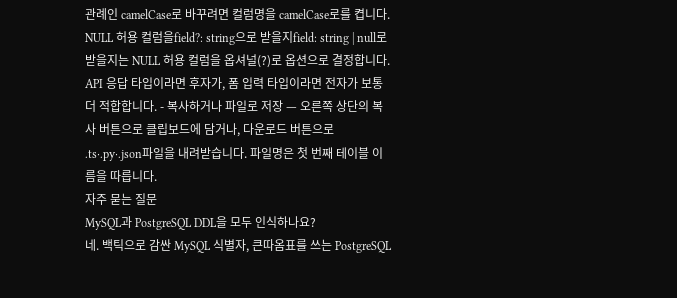관례인 camelCase로 바꾸려면 컬럼명을 camelCase로를 켭니다. NULL 허용 컬럼을field?: string으로 받을지field: string | null로 받을지는 NULL 허용 컬럼을 옵셔널(?)로 옵션으로 결정합니다. API 응답 타입이라면 후자가, 폼 입력 타입이라면 전자가 보통 더 적합합니다. - 복사하거나 파일로 저장 — 오른쪽 상단의 복사 버튼으로 클립보드에 담거나, 다운로드 버튼으로
.ts·.py·.json파일을 내려받습니다. 파일명은 첫 번째 테이블 이름을 따릅니다.
자주 묻는 질문
MySQL과 PostgreSQL DDL을 모두 인식하나요?
네. 백틱으로 감싼 MySQL 식별자, 큰따옴표를 쓰는 PostgreSQL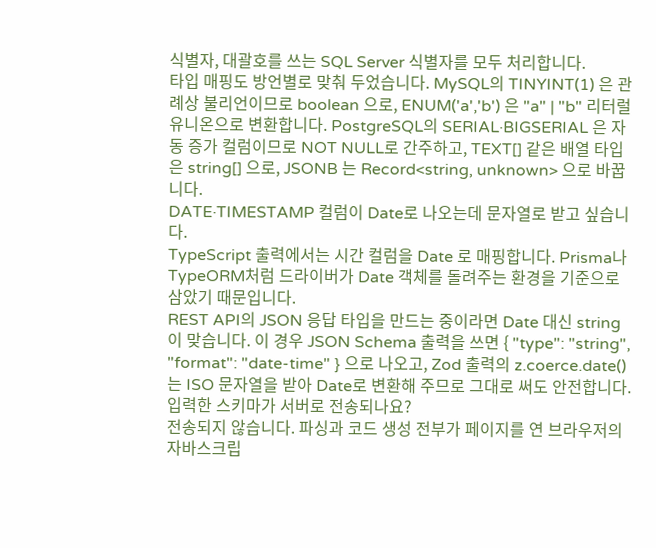식별자, 대괄호를 쓰는 SQL Server 식별자를 모두 처리합니다.
타입 매핑도 방언별로 맞춰 두었습니다. MySQL의 TINYINT(1) 은 관례상 불리언이므로 boolean 으로, ENUM('a','b') 은 "a" | "b" 리터럴 유니온으로 변환합니다. PostgreSQL의 SERIAL·BIGSERIAL 은 자동 증가 컬럼이므로 NOT NULL로 간주하고, TEXT[] 같은 배열 타입은 string[] 으로, JSONB 는 Record<string, unknown> 으로 바꿉니다.
DATE·TIMESTAMP 컬럼이 Date로 나오는데 문자열로 받고 싶습니다.
TypeScript 출력에서는 시간 컬럼을 Date 로 매핑합니다. Prisma나 TypeORM처럼 드라이버가 Date 객체를 돌려주는 환경을 기준으로 삼았기 때문입니다.
REST API의 JSON 응답 타입을 만드는 중이라면 Date 대신 string 이 맞습니다. 이 경우 JSON Schema 출력을 쓰면 { "type": "string", "format": "date-time" } 으로 나오고, Zod 출력의 z.coerce.date() 는 ISO 문자열을 받아 Date로 변환해 주므로 그대로 써도 안전합니다.
입력한 스키마가 서버로 전송되나요?
전송되지 않습니다. 파싱과 코드 생성 전부가 페이지를 연 브라우저의 자바스크립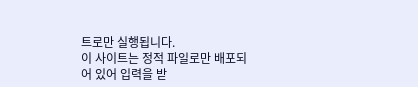트로만 실행됩니다.
이 사이트는 정적 파일로만 배포되어 있어 입력을 받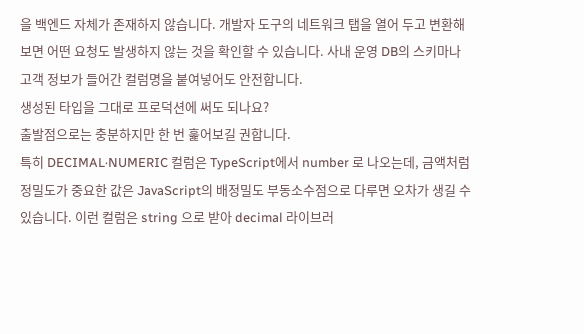을 백엔드 자체가 존재하지 않습니다. 개발자 도구의 네트워크 탭을 열어 두고 변환해 보면 어떤 요청도 발생하지 않는 것을 확인할 수 있습니다. 사내 운영 DB의 스키마나 고객 정보가 들어간 컬럼명을 붙여넣어도 안전합니다.
생성된 타입을 그대로 프로덕션에 써도 되나요?
출발점으로는 충분하지만 한 번 훑어보길 권합니다.
특히 DECIMAL·NUMERIC 컬럼은 TypeScript에서 number 로 나오는데, 금액처럼 정밀도가 중요한 값은 JavaScript의 배정밀도 부동소수점으로 다루면 오차가 생길 수 있습니다. 이런 컬럼은 string 으로 받아 decimal 라이브러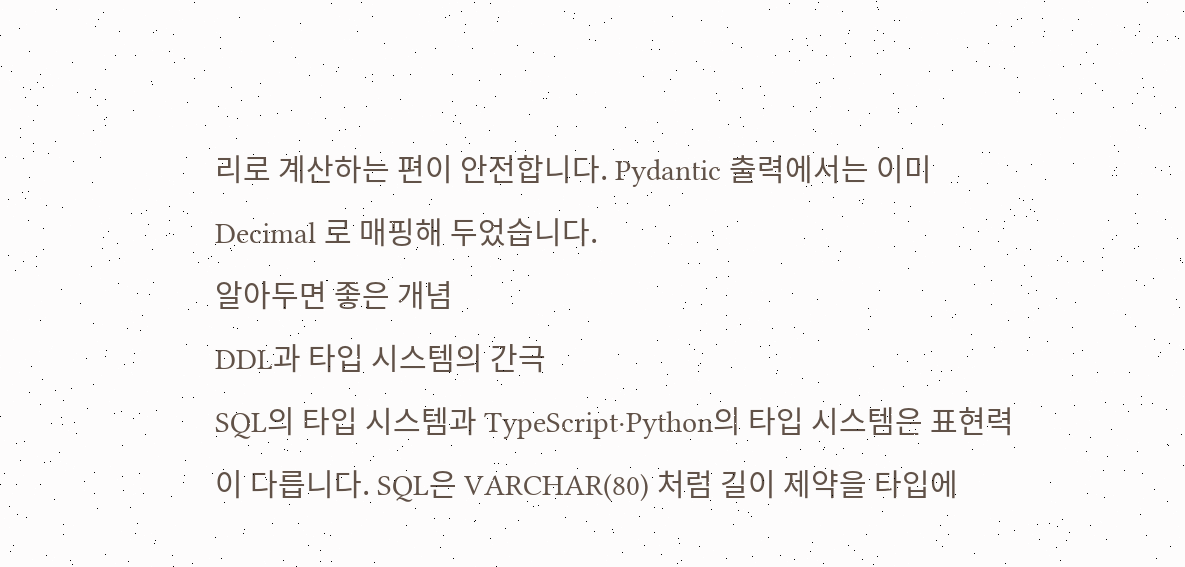리로 계산하는 편이 안전합니다. Pydantic 출력에서는 이미 Decimal 로 매핑해 두었습니다.
알아두면 좋은 개념
DDL과 타입 시스템의 간극
SQL의 타입 시스템과 TypeScript·Python의 타입 시스템은 표현력이 다릅니다. SQL은 VARCHAR(80) 처럼 길이 제약을 타입에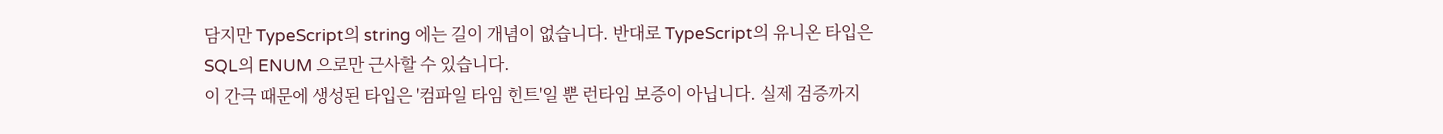담지만 TypeScript의 string 에는 길이 개념이 없습니다. 반대로 TypeScript의 유니온 타입은 SQL의 ENUM 으로만 근사할 수 있습니다.
이 간극 때문에 생성된 타입은 '컴파일 타임 힌트'일 뿐 런타임 보증이 아닙니다. 실제 검증까지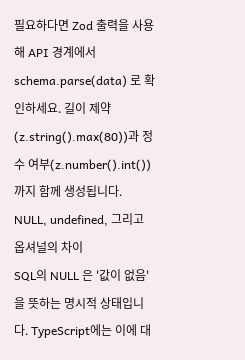필요하다면 Zod 출력을 사용해 API 경계에서 schema.parse(data) 로 확인하세요. 길이 제약(z.string().max(80))과 정수 여부(z.number().int())까지 함께 생성됩니다.
NULL, undefined, 그리고 옵셔널의 차이
SQL의 NULL 은 '값이 없음'을 뜻하는 명시적 상태입니다. TypeScript에는 이에 대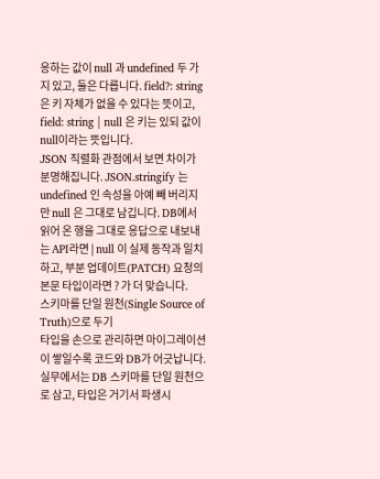응하는 값이 null 과 undefined 두 가지 있고, 둘은 다릅니다. field?: string 은 키 자체가 없을 수 있다는 뜻이고, field: string | null 은 키는 있되 값이 null이라는 뜻입니다.
JSON 직렬화 관점에서 보면 차이가 분명해집니다. JSON.stringify 는 undefined 인 속성을 아예 빼 버리지만 null 은 그대로 남깁니다. DB에서 읽어 온 행을 그대로 응답으로 내보내는 API라면 | null 이 실제 동작과 일치하고, 부분 업데이트(PATCH) 요청의 본문 타입이라면 ? 가 더 맞습니다.
스키마를 단일 원천(Single Source of Truth)으로 두기
타입을 손으로 관리하면 마이그레이션이 쌓일수록 코드와 DB가 어긋납니다. 실무에서는 DB 스키마를 단일 원천으로 삼고, 타입은 거기서 파생시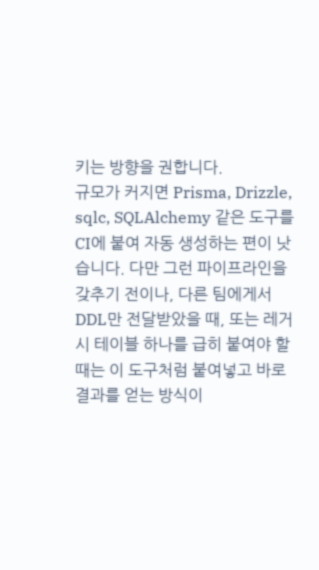키는 방향을 권합니다.
규모가 커지면 Prisma, Drizzle, sqlc, SQLAlchemy 같은 도구를 CI에 붙여 자동 생성하는 편이 낫습니다. 다만 그런 파이프라인을 갖추기 전이나, 다른 팀에게서 DDL만 전달받았을 때, 또는 레거시 테이블 하나를 급히 붙여야 할 때는 이 도구처럼 붙여넣고 바로 결과를 얻는 방식이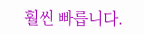훨씬 빠릅니다.